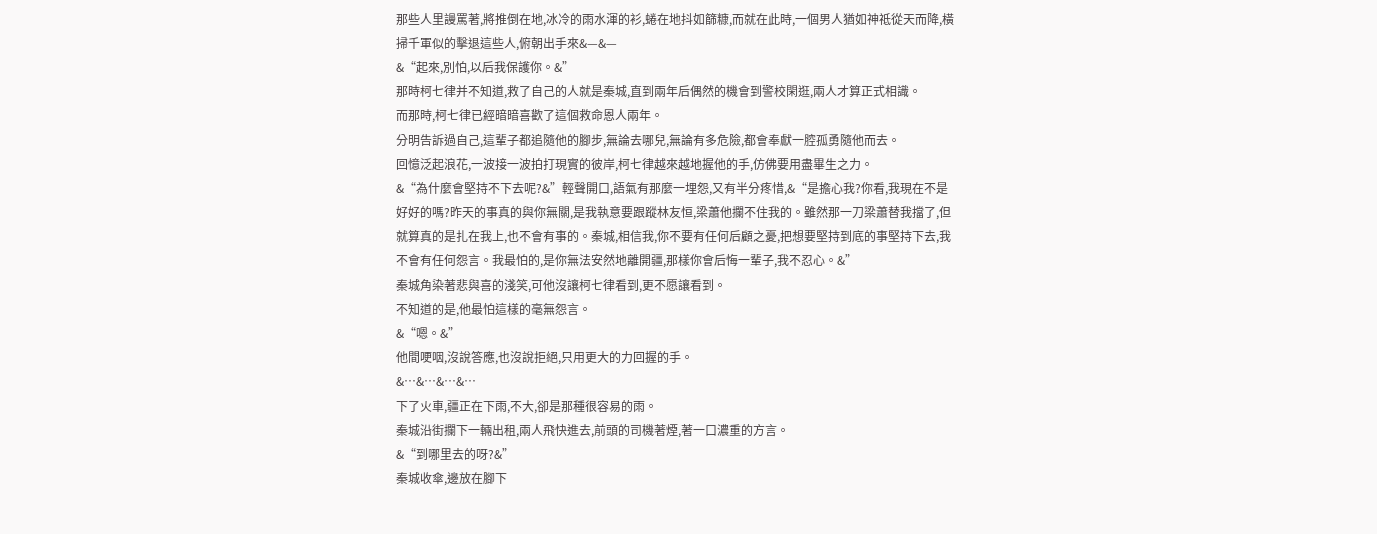那些人里謾罵著,將推倒在地,冰冷的雨水渾的衫,蜷在地抖如篩糠,而就在此時,一個男人猶如神祗從天而降,橫掃千軍似的擊退這些人,俯朝出手來&—&—
&“起來,別怕,以后我保護你。&”
那時柯七律并不知道,救了自己的人就是秦城,直到兩年后偶然的機會到警校閑逛,兩人才算正式相識。
而那時,柯七律已經暗暗喜歡了這個救命恩人兩年。
分明告訴過自己,這輩子都追隨他的腳步,無論去哪兒,無論有多危險,都會奉獻一腔孤勇隨他而去。
回憶泛起浪花,一波接一波拍打現實的彼岸,柯七律越來越地握他的手,仿佛要用盡畢生之力。
&“為什麼會堅持不下去呢?&”輕聲開口,語氣有那麼一埋怨,又有半分疼惜,&“是擔心我?你看,我現在不是好好的嗎?昨天的事真的與你無關,是我執意要跟蹤林友恒,梁蕭他攔不住我的。雖然那一刀梁蕭替我擋了,但就算真的是扎在我上,也不會有事的。秦城,相信我,你不要有任何后顧之憂,把想要堅持到底的事堅持下去,我不會有任何怨言。我最怕的,是你無法安然地離開疆,那樣你會后悔一輩子,我不忍心。&”
秦城角染著悲與喜的淺笑,可他沒讓柯七律看到,更不愿讓看到。
不知道的是,他最怕這樣的毫無怨言。
&“嗯。&”
他間哽咽,沒說答應,也沒說拒絕,只用更大的力回握的手。
&…&…&…&…
下了火車,疆正在下雨,不大,卻是那種很容易的雨。
秦城沿街攔下一輛出租,兩人飛快進去,前頭的司機著煙,著一口濃重的方言。
&“到哪里去的呀?&”
秦城收傘,邊放在腳下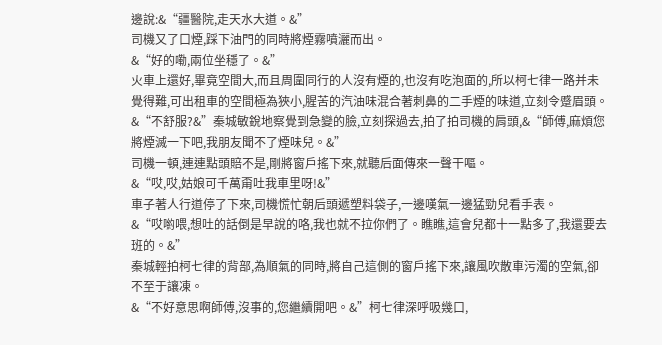邊說:&“疆醫院,走天水大道。&”
司機又了口煙,踩下油門的同時將煙霧噴灑而出。
&“好的嘞,兩位坐穩了。&”
火車上還好,畢竟空間大,而且周圍同行的人沒有煙的,也沒有吃泡面的,所以柯七律一路并未覺得難,可出租車的空間極為狹小,腥苦的汽油味混合著刺鼻的二手煙的味道,立刻令蹙眉頭。
&“不舒服?&”秦城敏銳地察覺到急變的臉,立刻探過去,拍了拍司機的肩頭,&“師傅,麻煩您將煙滅一下吧,我朋友聞不了煙味兒。&”
司機一頓,連連點頭賠不是,剛將窗戶搖下來,就聽后面傳來一聲干嘔。
&“哎,哎,姑娘可千萬甭吐我車里呀!&”
車子著人行道停了下來,司機慌忙朝后頭遞塑料袋子,一邊嘆氣一邊猛勁兒看手表。
&“哎喲喂,想吐的話倒是早說的咯,我也就不拉你們了。瞧瞧,這會兒都十一點多了,我還要去班的。&”
秦城輕拍柯七律的背部,為順氣的同時,將自己這側的窗戶搖下來,讓風吹散車污濁的空氣,卻不至于讓凍。
&“不好意思啊師傅,沒事的,您繼續開吧。&”柯七律深呼吸幾口,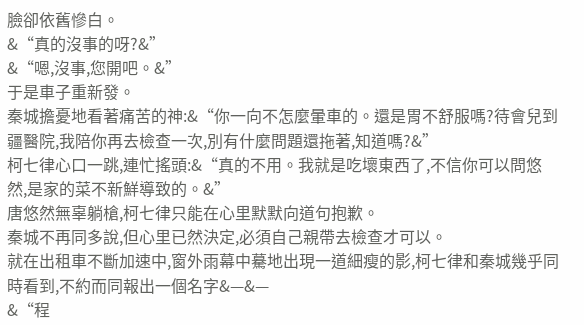臉卻依舊慘白。
&“真的沒事的呀?&”
&“嗯,沒事,您開吧。&”
于是車子重新發。
秦城擔憂地看著痛苦的神:&“你一向不怎麼暈車的。還是胃不舒服嗎?待會兒到疆醫院,我陪你再去檢查一次,別有什麼問題還拖著,知道嗎?&”
柯七律心口一跳,連忙搖頭:&“真的不用。我就是吃壞東西了,不信你可以問悠然,是家的菜不新鮮導致的。&”
唐悠然無辜躺槍,柯七律只能在心里默默向道句抱歉。
秦城不再同多說,但心里已然決定,必須自己親帶去檢查才可以。
就在出租車不斷加速中,窗外雨幕中驀地出現一道細瘦的影,柯七律和秦城幾乎同時看到,不約而同報出一個名字&—&—
&“程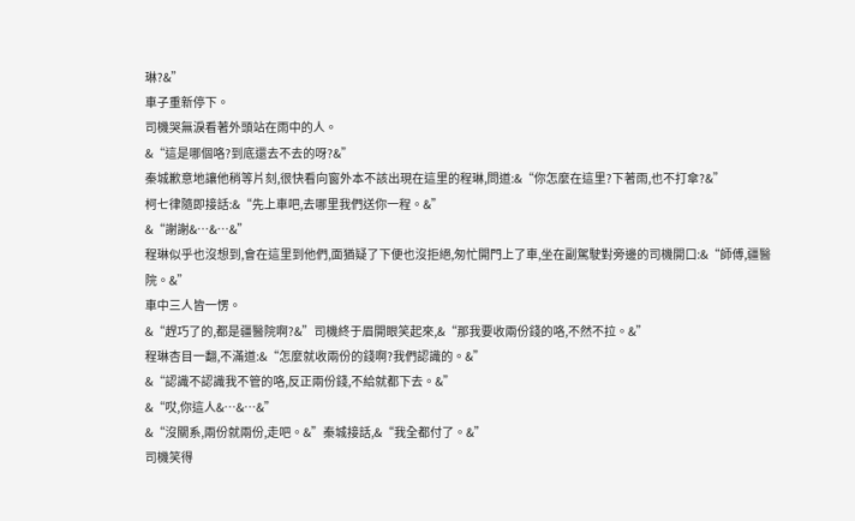琳?&”
車子重新停下。
司機哭無淚看著外頭站在雨中的人。
&“這是哪個咯?到底還去不去的呀?&”
秦城歉意地讓他稍等片刻,很快看向窗外本不該出現在這里的程琳,問道:&“你怎麼在這里?下著雨,也不打傘?&”
柯七律隨即接話:&“先上車吧,去哪里我們送你一程。&”
&“謝謝&…&…&”
程琳似乎也沒想到,會在這里到他們,面猶疑了下便也沒拒絕,匆忙開門上了車,坐在副駕駛對旁邊的司機開口:&“師傅,疆醫院。&”
車中三人皆一愣。
&“趕巧了的,都是疆醫院啊?&”司機終于眉開眼笑起來,&“那我要收兩份錢的咯,不然不拉。&”
程琳杏目一翻,不滿道:&“怎麼就收兩份的錢啊?我們認識的。&”
&“認識不認識我不管的咯,反正兩份錢,不給就都下去。&”
&“哎,你這人&…&…&”
&“沒關系,兩份就兩份,走吧。&”秦城接話,&“我全都付了。&”
司機笑得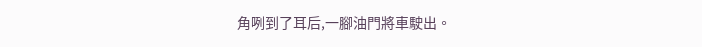角咧到了耳后,一腳油門將車駛出。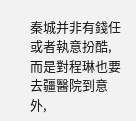秦城并非有錢任或者執意扮酷,而是對程琳也要去疆醫院到意外,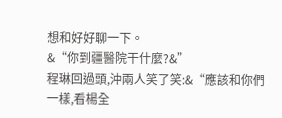想和好好聊一下。
&“你到疆醫院干什麼?&”
程琳回過頭,沖兩人笑了笑:&“應該和你們一樣,看楊全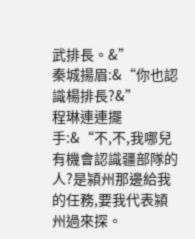武排長。&”
秦城揚眉:&“你也認識楊排長?&”
程琳連連擺手:&“不,不,我哪兒有機會認識疆部隊的人?是潁州那邊給我的任務,要我代表潁州過來探。